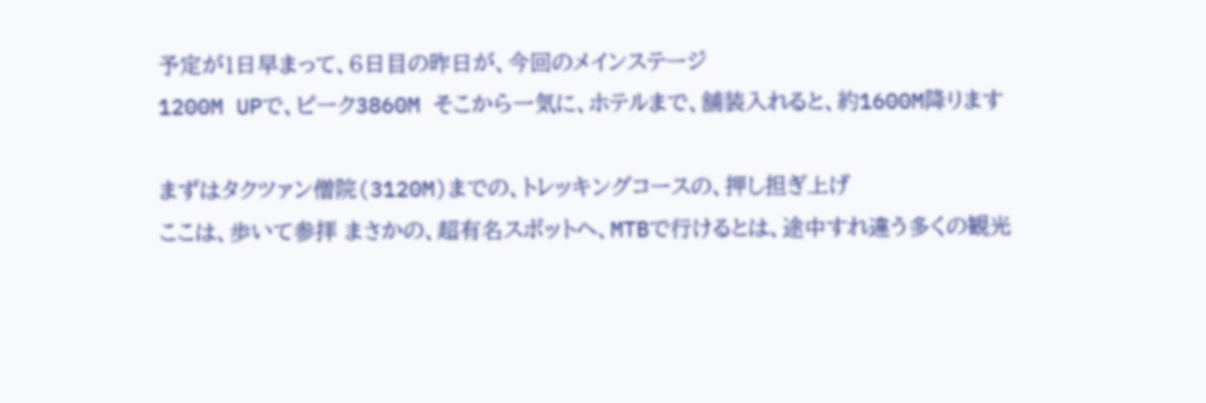予定が1日早まって、6日目の昨日が、今回のメインステージ
1200M UPで、ピーク3860M そこから一気に、ホテルまで、舗装入れると、約1600M降ります

まずはタクツァン僧院(3120M)までの、トレッキングコースの、押し担ぎ上げ
ここは、歩いて参拝 まさかの、超有名スポットへ、MTBで行けるとは、途中すれ違う多くの観光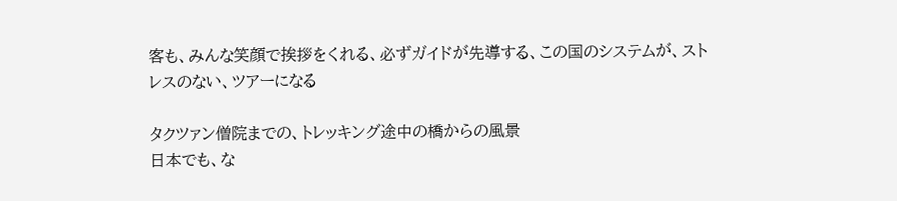客も、みんな笑顔で挨拶をくれる、必ずガイドが先導する、この国のシステムが、ストレスのない、ツアーになる

タクツァン僧院までの、トレッキング途中の橋からの風景
日本でも、な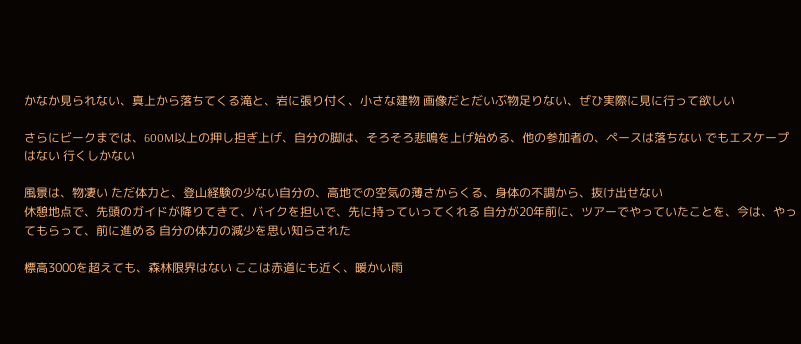かなか見られない、真上から落ちてくる滝と、岩に張り付く、小さな建物 画像だとだいぶ物足りない、ぜひ実際に見に行って欲しい

さらにビークまでは、600M以上の押し担ぎ上げ、自分の脚は、そろそろ悲鳴を上げ始める、他の参加者の、ペースは落ちない でもエスケープはない 行くしかない

風景は、物凄い ただ体力と、登山経験の少ない自分の、高地での空気の薄さからくる、身体の不調から、抜け出せない
休憩地点で、先頭のガイドが降りてきて、バイクを担いで、先に持っていってくれる 自分が20年前に、ツアーでやっていたことを、今は、やってもらって、前に進める 自分の体力の減少を思い知らされた

標高3000を超えても、森林限界はない ここは赤道にも近く、暖かい雨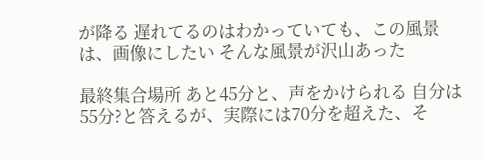が降る 遅れてるのはわかっていても、この風景は、画像にしたい そんな風景が沢山あった

最終集合場所 あと45分と、声をかけられる 自分は55分?と答えるが、実際には70分を超えた、そ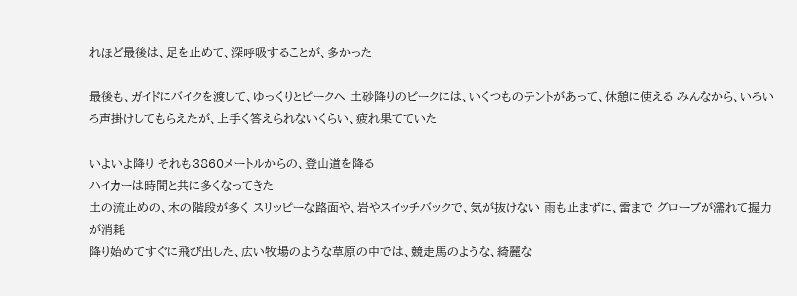れほど最後は、足を止めて、深呼吸することが、多かった

最後も、ガイドにバイクを渡して、ゆっくりとピークへ 土砂降りのピークには、いくつものテントがあって、休憩に使える みんなから、いろいろ声掛けしてもらえたが、上手く答えられないくらい、疲れ果てていた

いよいよ降り それも3860メートルからの、登山道を降る
ハイカーは時間と共に多くなってきた
土の流止めの、木の階段が多く スリッピーな路面や、岩やスイッチバックで、気が抜けない 雨も止まずに、雷まで グローブが濡れて握力が消耗
降り始めてすぐに飛び出した、広い牧場のような草原の中では、競走馬のような、綺麗な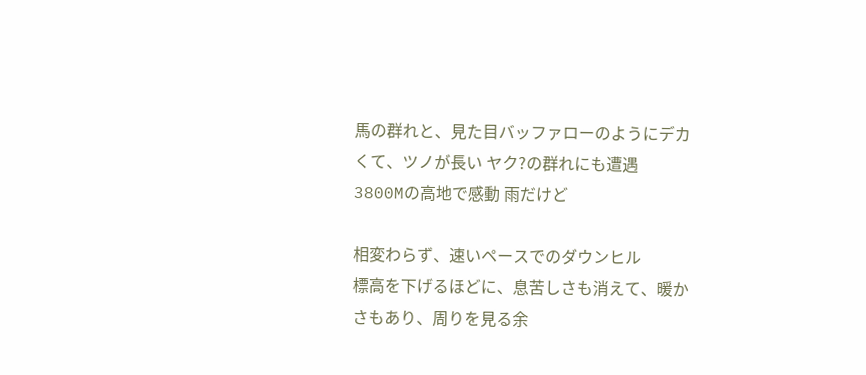馬の群れと、見た目バッファローのようにデカくて、ツノが長い ヤク?の群れにも遭遇
3800Mの高地で感動 雨だけど

相変わらず、速いペースでのダウンヒル
標高を下げるほどに、息苦しさも消えて、暖かさもあり、周りを見る余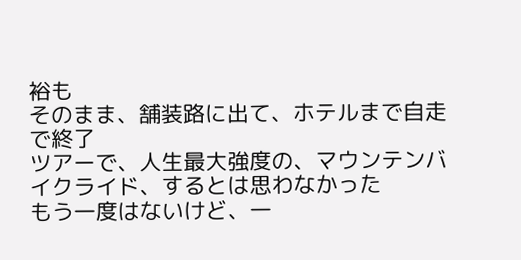裕も
そのまま、舗装路に出て、ホテルまで自走で終了
ツアーで、人生最大強度の、マウンテンバイクライド、するとは思わなかった
もう一度はないけど、一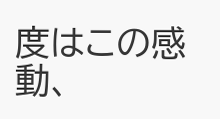度はこの感動、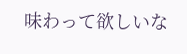味わって欲しいな